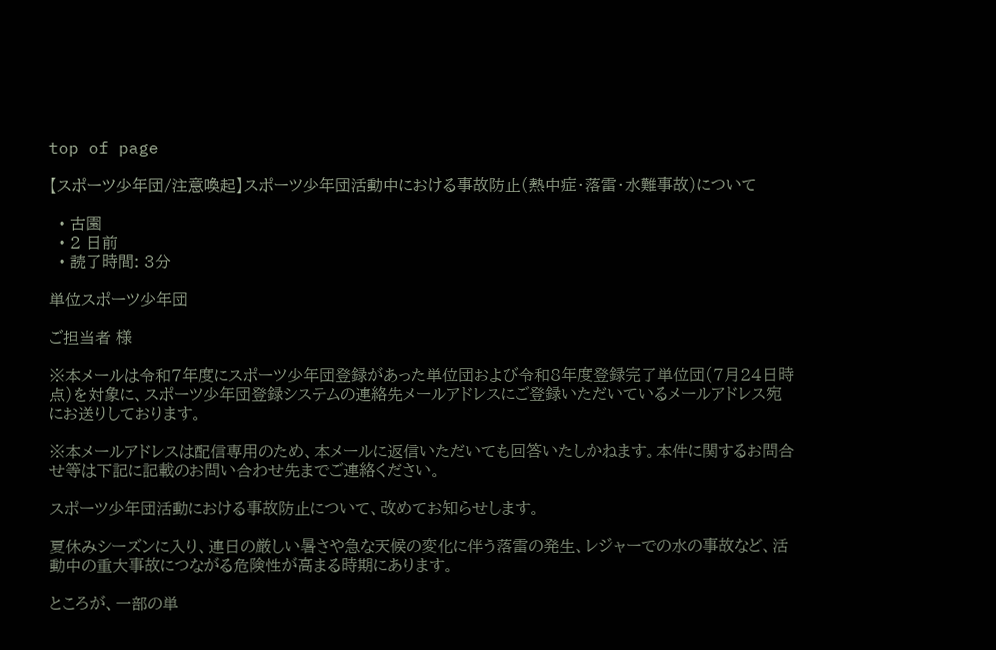top of page

【スポーツ少年団/注意喚起】スポーツ少年団活動中における事故防止(熱中症・落雷・水難事故)について

  • 古園
  • 2 日前
  • 読了時間: 3分

単位スポーツ少年団

ご担当者 様

※本メールは令和7年度にスポーツ少年団登録があった単位団および令和8年度登録完了単位団(7月24日時点)を対象に、スポーツ少年団登録システムの連絡先メールアドレスにご登録いただいているメールアドレス宛にお送りしております。

※本メールアドレスは配信専用のため、本メールに返信いただいても回答いたしかねます。本件に関するお問合せ等は下記に記載のお問い合わせ先までご連絡ください。

スポーツ少年団活動における事故防止について、改めてお知らせします。

夏休みシーズンに入り、連日の厳しい暑さや急な天候の変化に伴う落雷の発生、レジャーでの水の事故など、活動中の重大事故につながる危険性が高まる時期にあります。

ところが、一部の単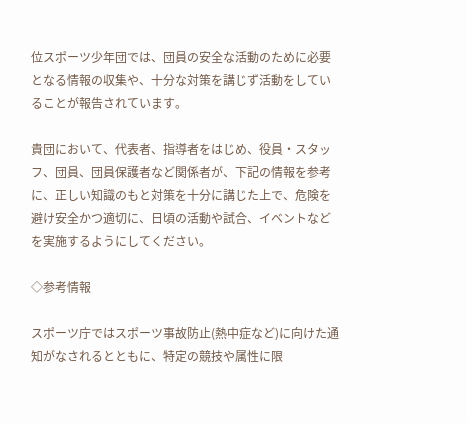位スポーツ少年団では、団員の安全な活動のために必要となる情報の収集や、十分な対策を講じず活動をしていることが報告されています。

貴団において、代表者、指導者をはじめ、役員・スタッフ、団員、団員保護者など関係者が、下記の情報を参考に、正しい知識のもと対策を十分に講じた上で、危険を避け安全かつ適切に、日頃の活動や試合、イベントなどを実施するようにしてください。

◇参考情報

スポーツ庁ではスポーツ事故防止(熱中症など)に向けた通知がなされるとともに、特定の競技や属性に限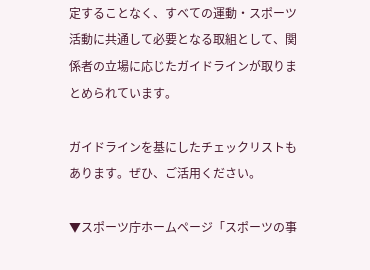定することなく、すべての運動・スポーツ活動に共通して必要となる取組として、関係者の立場に応じたガイドラインが取りまとめられています。

ガイドラインを基にしたチェックリストもあります。ぜひ、ご活用ください。

▼スポーツ庁ホームページ「スポーツの事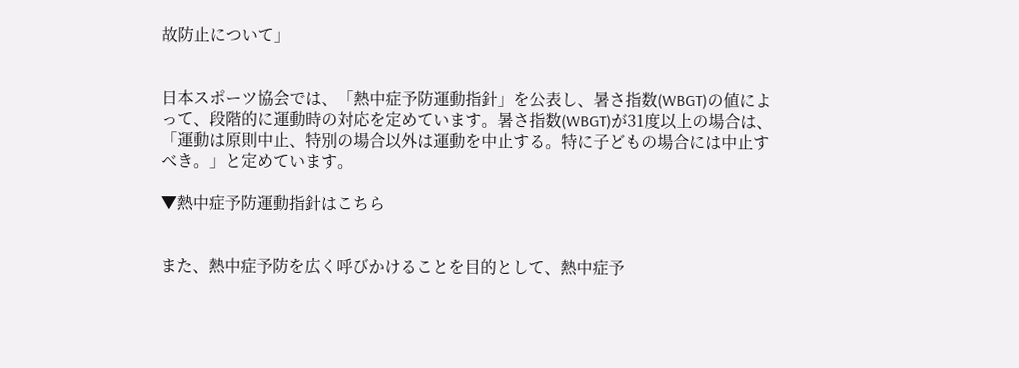故防止について」


日本スポーツ協会では、「熱中症予防運動指針」を公表し、暑さ指数(WBGT)の値によって、段階的に運動時の対応を定めています。暑さ指数(WBGT)が31度以上の場合は、「運動は原則中止、特別の場合以外は運動を中止する。特に子どもの場合には中止すべき。」と定めています。

▼熱中症予防運動指針はこちら


また、熱中症予防を広く呼びかけることを目的として、熱中症予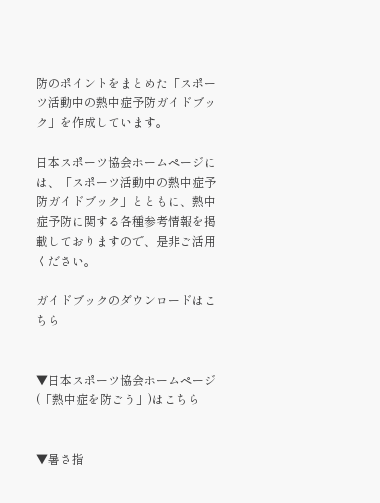防のポイントをまとめた「スポーツ活動中の熱中症予防ガイドブック」を作成しています。

日本スポーツ協会ホームページには、「スポーツ活動中の熱中症予防ガイドブック」とともに、熱中症予防に関する各種参考情報を掲載しておりますので、是非ご活用ください。

ガイドブックのダウンロードはこちら


▼日本スポーツ協会ホームページ(「熱中症を防ごう」)はこちら


▼暑さ指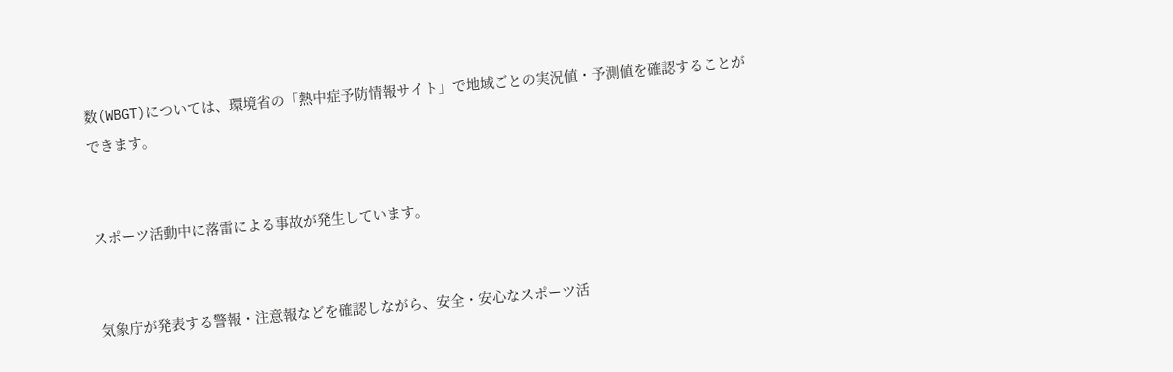数(WBGT)については、環境省の「熱中症予防情報サイト」で地域ごとの実況値・予測値を確認することができます。


スポーツ活動中に落雷による事故が発生しています。


気象庁が発表する警報・注意報などを確認しながら、安全・安心なスポーツ活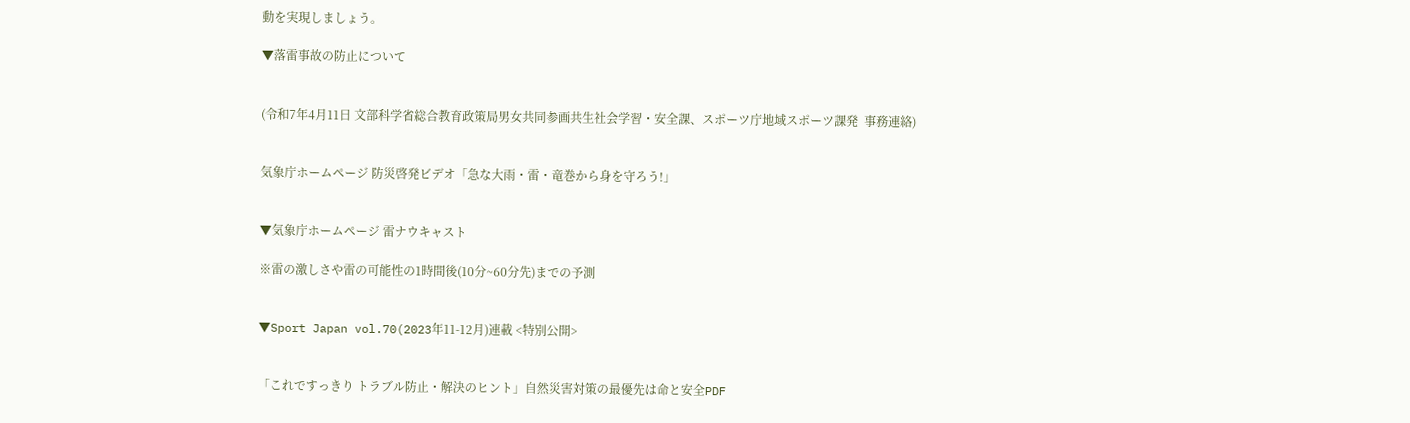動を実現しましょう。

▼落雷事故の防止について


(令和7年4月11日 文部科学省総合教育政策局男女共同参画共生社会学習・安全課、スポーツ庁地域スポーツ課発  事務連絡)


気象庁ホームページ 防災啓発ビデオ「急な大雨・雷・竜巻から身を守ろう!」


▼気象庁ホームページ 雷ナウキャスト

※雷の激しさや雷の可能性の1時間後(10分~60分先)までの予測


▼Sport Japan vol.70(2023年11-12月)連載 <特別公開>


「これですっきり トラブル防止・解決のヒント」自然災害対策の最優先は命と安全PDF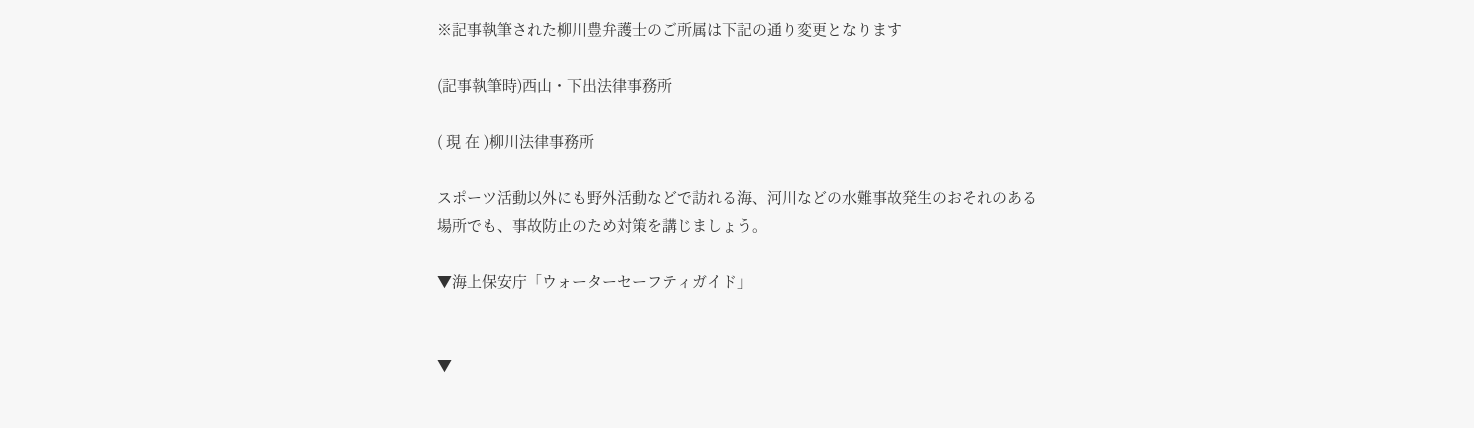※記事執筆された柳川豊弁護士のご所属は下記の通り変更となります

(記事執筆時)西山・下出法律事務所

( 現 在 )柳川法律事務所

スポーツ活動以外にも野外活動などで訪れる海、河川などの水難事故発生のおそれのある場所でも、事故防止のため対策を講じましょう。

▼海上保安庁「ウォーターセーフティガイド」


▼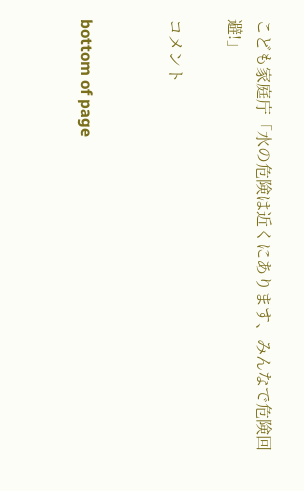こども家庭庁「水の危険は近くにあります、みんなで危険回避!」

コメント


bottom of page